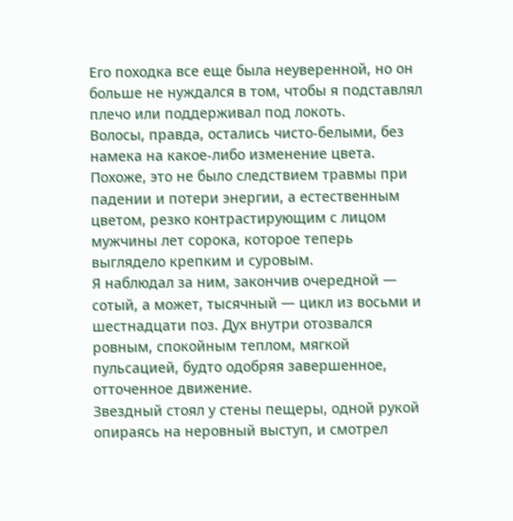Его походка все еще была неуверенной, но он больше не нуждался в том, чтобы я подставлял плечо или поддерживал под локоть.
Волосы, правда, остались чисто-белыми, без намека на какое-либо изменение цвета. Похоже, это не было следствием травмы при падении и потери энергии, а естественным цветом, резко контрастирующим с лицом мужчины лет сорока, которое теперь выглядело крепким и суровым.
Я наблюдал за ним, закончив очередной — сотый, а может, тысячный — цикл из восьми и шестнадцати поз. Дух внутри отозвался ровным, спокойным теплом, мягкой пульсацией, будто одобряя завершенное, отточенное движение.
Звездный стоял у стены пещеры, одной рукой опираясь на неровный выступ, и смотрел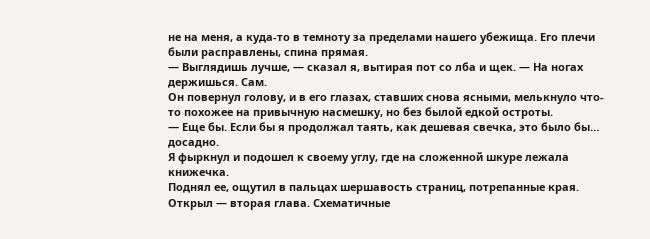не на меня, а куда-то в темноту за пределами нашего убежища. Его плечи были расправлены, спина прямая.
— Выглядишь лучше, — сказал я, вытирая пот со лба и щек. — На ногах держишься. Сам.
Он повернул голову, и в его глазах, ставших снова ясными, мелькнуло что-то похожее на привычную насмешку, но без былой едкой остроты.
— Еще бы. Если бы я продолжал таять, как дешевая свечка, это было бы… досадно.
Я фыркнул и подошел к своему углу, где на сложенной шкуре лежала книжечка.
Поднял ее, ощутил в пальцах шершавость страниц, потрепанные края. Открыл — вторая глава. Схематичные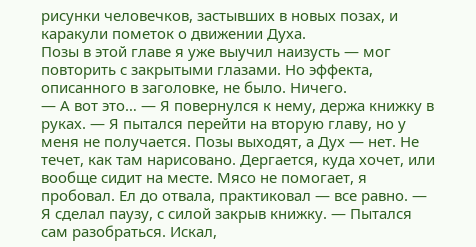рисунки человечков, застывших в новых позах, и каракули пометок о движении Духа.
Позы в этой главе я уже выучил наизусть — мог повторить с закрытыми глазами. Но эффекта, описанного в заголовке, не было. Ничего.
— А вот это… — Я повернулся к нему, держа книжку в руках. — Я пытался перейти на вторую главу, но у меня не получается. Позы выходят, а Дух — нет. Не течет, как там нарисовано. Дергается, куда хочет, или вообще сидит на месте. Мясо не помогает, я пробовал. Ел до отвала, практиковал — все равно. — Я сделал паузу, с силой закрыв книжку. — Пытался сам разобраться. Искал,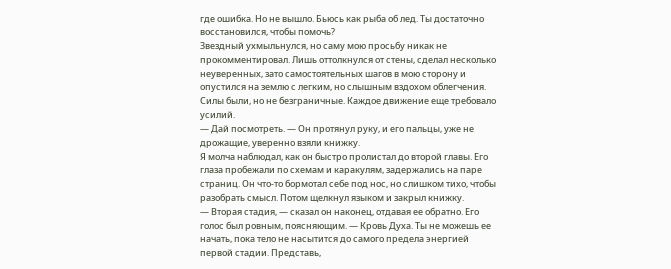где ошибка. Но не вышло. Бьюсь как рыба об лед. Ты достаточно восстановился, чтобы помочь?
Звездный ухмыльнулся, но саму мою просьбу никак не прокомментировал. Лишь оттолкнулся от стены, сделал несколько неуверенных, зато самостоятельных шагов в мою сторону и опустился на землю с легким, но слышным вздохом облегчения. Силы были, но не безграничные. Каждое движение еще требовало усилий.
— Дай посмотреть. — Он протянул руку, и его пальцы, уже не дрожащие, уверенно взяли книжку.
Я молча наблюдал, как он быстро пролистал до второй главы. Его глаза пробежали по схемам и каракулям, задержались на паре страниц. Он что-то бормотал себе под нос, но слишком тихо, чтобы разобрать смысл. Потом щелкнул языком и закрыл книжку.
— Вторая стадия, — сказал он наконец, отдавая ее обратно. Его голос был ровным, поясняющим. — Кровь Духа. Ты не можешь ее начать, пока тело не насытится до самого предела энергией первой стадии. Представь,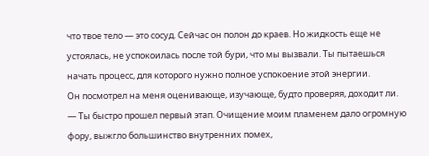что твое тело — это сосуд. Сейчас он полон до краев. Но жидкость еще не устоялась, не успокоилась после той бури, что мы вызвали. Ты пытаешься начать процесс, для которого нужно полное успокоение этой энергии.
Он посмотрел на меня оценивающе, изучающе, будто проверяя, доходит ли.
— Ты быстро прошел первый этап. Очищение моим пламенем дало огромную фору, выжгло большинство внутренних помех,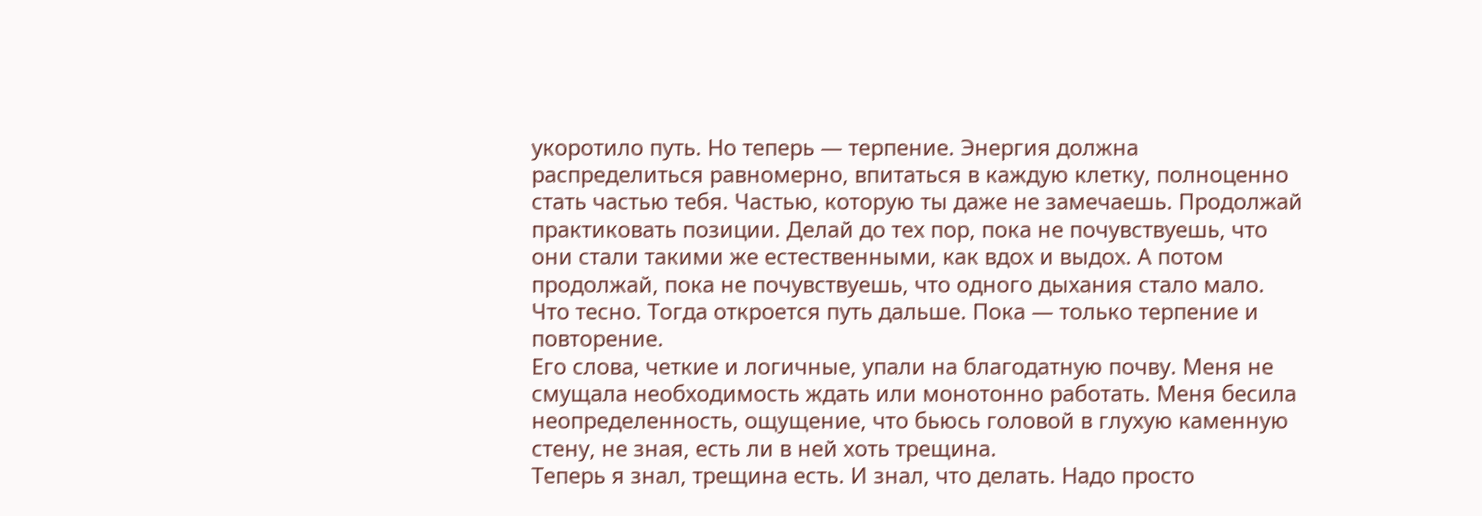укоротило путь. Но теперь — терпение. Энергия должна распределиться равномерно, впитаться в каждую клетку, полноценно стать частью тебя. Частью, которую ты даже не замечаешь. Продолжай практиковать позиции. Делай до тех пор, пока не почувствуешь, что они стали такими же естественными, как вдох и выдох. А потом продолжай, пока не почувствуешь, что одного дыхания стало мало. Что тесно. Тогда откроется путь дальше. Пока — только терпение и повторение.
Его слова, четкие и логичные, упали на благодатную почву. Меня не смущала необходимость ждать или монотонно работать. Меня бесила неопределенность, ощущение, что бьюсь головой в глухую каменную стену, не зная, есть ли в ней хоть трещина.
Теперь я знал, трещина есть. И знал, что делать. Надо просто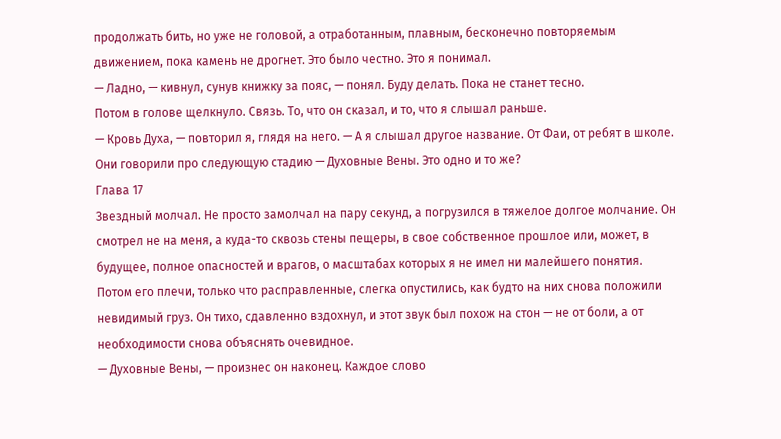продолжать бить, но уже не головой, а отработанным, плавным, бесконечно повторяемым движением, пока камень не дрогнет. Это было честно. Это я понимал.
— Ладно, — кивнул, сунув книжку за пояс, — понял. Буду делать. Пока не станет тесно.
Потом в голове щелкнуло. Связь. То, что он сказал, и то, что я слышал раньше.
— Кровь Духа, — повторил я, глядя на него. — А я слышал другое название. От Фаи, от ребят в школе. Они говорили про следующую стадию — Духовные Вены. Это одно и то же?
Глава 17
Звездный молчал. Не просто замолчал на пару секунд, а погрузился в тяжелое долгое молчание. Он смотрел не на меня, а куда-то сквозь стены пещеры, в свое собственное прошлое или, может, в будущее, полное опасностей и врагов, о масштабах которых я не имел ни малейшего понятия.
Потом его плечи, только что расправленные, слегка опустились, как будто на них снова положили невидимый груз. Он тихо, сдавленно вздохнул, и этот звук был похож на стон — не от боли, а от необходимости снова объяснять очевидное.
— Духовные Вены, — произнес он наконец. Каждое слово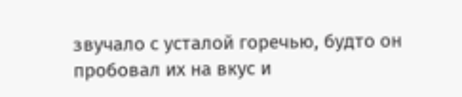звучало с усталой горечью, будто он пробовал их на вкус и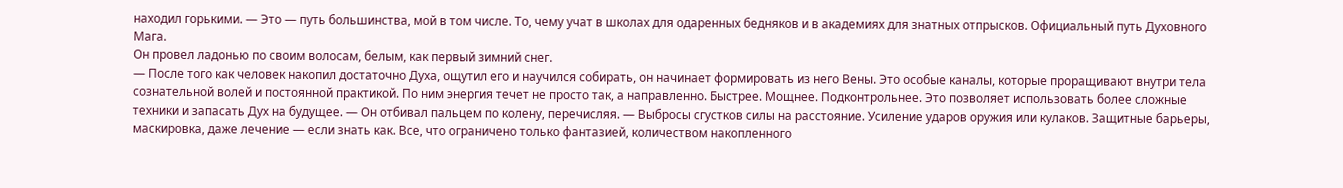находил горькими. — Это — путь большинства, мой в том числе. То, чему учат в школах для одаренных бедняков и в академиях для знатных отпрысков. Официальный путь Духовного Мага.
Он провел ладонью по своим волосам, белым, как первый зимний снег.
— После того как человек накопил достаточно Духа, ощутил его и научился собирать, он начинает формировать из него Вены. Это особые каналы, которые проращивают внутри тела сознательной волей и постоянной практикой. По ним энергия течет не просто так, а направленно. Быстрее. Мощнее. Подконтрольнее. Это позволяет использовать более сложные техники и запасать Дух на будущее. — Он отбивал пальцем по колену, перечисляя. — Выбросы сгустков силы на расстояние. Усиление ударов оружия или кулаков. Защитные барьеры, маскировка, даже лечение — если знать как. Все, что ограничено только фантазией, количеством накопленного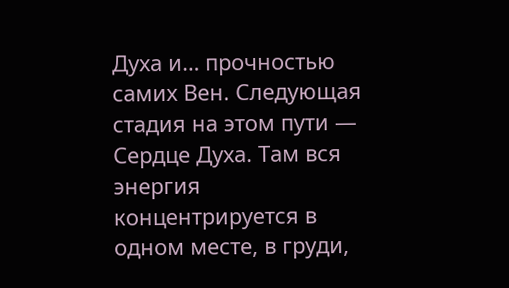Духа и… прочностью самих Вен. Следующая стадия на этом пути — Сердце Духа. Там вся энергия концентрируется в одном месте, в груди,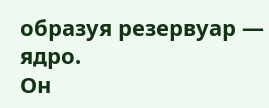образуя резервуар — ядро.
Он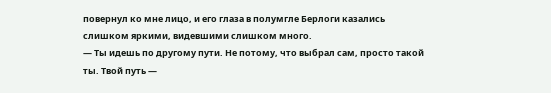повернул ко мне лицо, и его глаза в полумгле Берлоги казались слишком яркими, видевшими слишком много.
— Ты идешь по другому пути. Не потому, что выбрал сам, просто такой ты. Твой путь —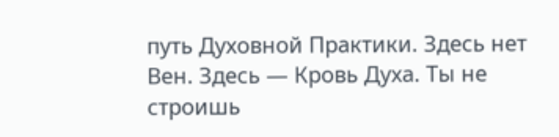путь Духовной Практики. Здесь нет Вен. Здесь — Кровь Духа. Ты не строишь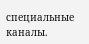специальные каналы.